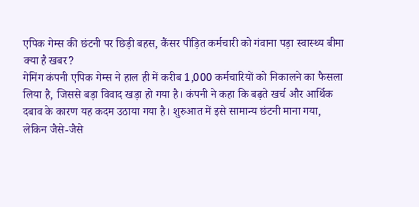एपिक गेम्स की छंटनी पर छिड़ी बहस, कैंसर पीड़ित कर्मचारी को गंवाना पड़ा स्वास्थ्य बीमा
क्या है खबर?
गेमिंग कंपनी एपिक गेम्स ने हाल ही में करीब 1,000 कर्मचारियों को निकालने का फैसला लिया है, जिससे बड़ा विवाद खड़ा हो गया है। कंपनी ने कहा कि बढ़ते खर्च और आर्थिक दबाव के कारण यह कदम उठाया गया है। शुरुआत में इसे सामान्य छंटनी माना गया, लेकिन जैसे-जैसे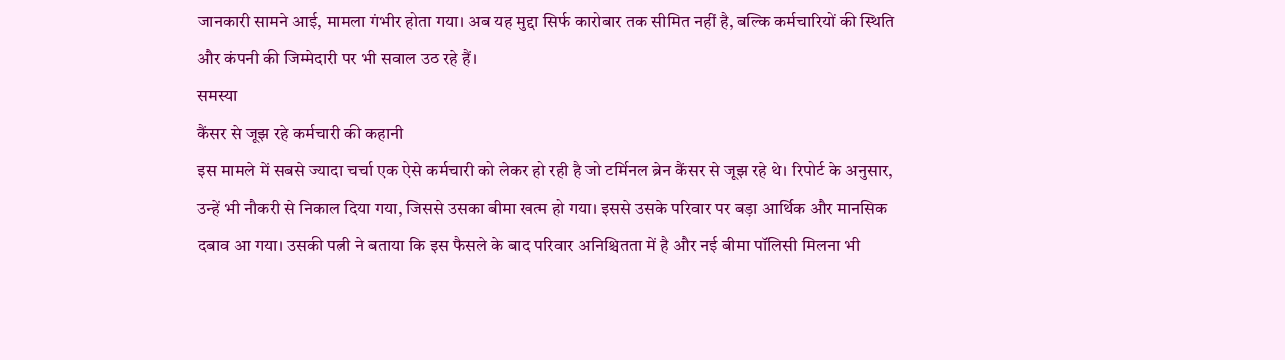जानकारी सामने आई, मामला गंभीर होता गया। अब यह मुद्दा सिर्फ कारोबार तक सीमित नहीं है, बल्कि कर्मचारियों की स्थिति और कंपनी की जिम्मेदारी पर भी सवाल उठ रहे हैं।
समस्या
कैंसर से जूझ रहे कर्मचारी की कहानी
इस मामले में सबसे ज्यादा चर्चा एक ऐसे कर्मचारी को लेकर हो रही है जो टर्मिनल ब्रेन कैंसर से जूझ रहे थे। रिपोर्ट के अनुसार, उन्हें भी नौकरी से निकाल दिया गया, जिससे उसका बीमा खत्म हो गया। इससे उसके परिवार पर बड़ा आर्थिक और मानसिक दबाव आ गया। उसकी पत्नी ने बताया कि इस फैसले के बाद परिवार अनिश्चितता में है और नई बीमा पॉलिसी मिलना भी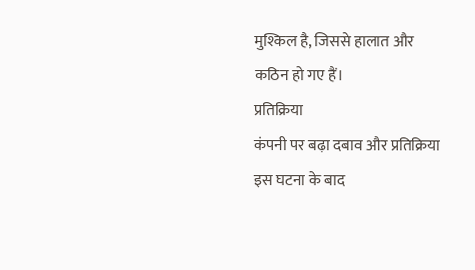मुश्किल है, जिससे हालात और कठिन हो गए हैं।
प्रतिक्रिया
कंपनी पर बढ़ा दबाव और प्रतिक्रिया
इस घटना के बाद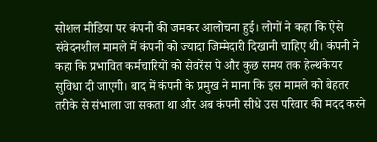सोशल मीडिया पर कंपनी की जमकर आलोचना हुई। लोगों ने कहा कि ऐसे संवेदनशील मामले में कंपनी को ज्यादा जिम्मेदारी दिखानी चाहिए थी। कंपनी ने कहा कि प्रभावित कर्मचारियों को सेवरेंस पे और कुछ समय तक हेल्थकेयर सुविधा दी जाएगी। बाद में कंपनी के प्रमुख ने माना कि इस मामले को बेहतर तरीके से संभाला जा सकता था और अब कंपनी सीधे उस परिवार की मदद करने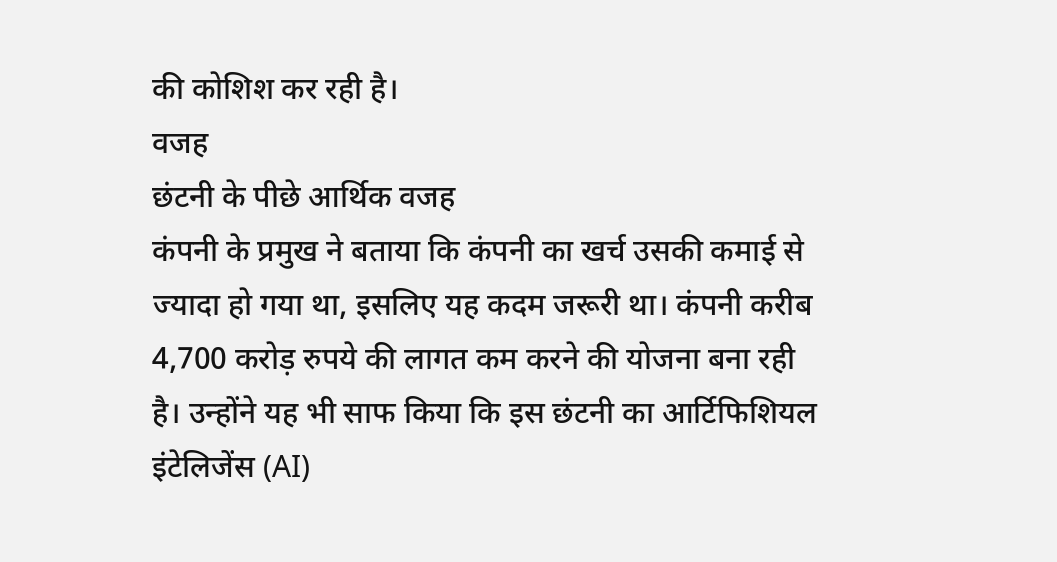की कोशिश कर रही है।
वजह
छंटनी के पीछे आर्थिक वजह
कंपनी के प्रमुख ने बताया कि कंपनी का खर्च उसकी कमाई से ज्यादा हो गया था, इसलिए यह कदम जरूरी था। कंपनी करीब 4,700 करोड़ रुपये की लागत कम करने की योजना बना रही है। उन्होंने यह भी साफ किया कि इस छंटनी का आर्टिफिशियल इंटेलिजेंस (AI)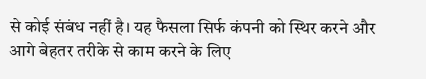से कोई संबंध नहीं है। यह फैसला सिर्फ कंपनी को स्थिर करने और आगे बेहतर तरीके से काम करने के लिए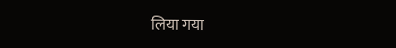लिया गया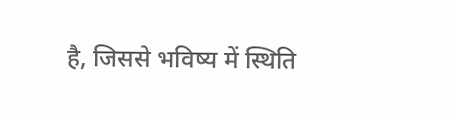है, जिससे भविष्य में स्थिति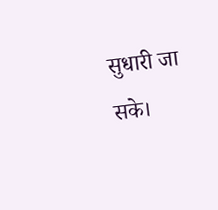सुधारी जा सके।